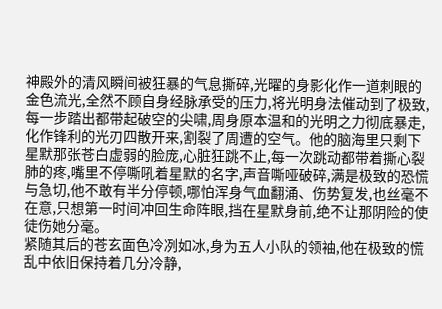神殿外的清风瞬间被狂暴的气息撕碎,光曜的身影化作一道刺眼的金色流光,全然不顾自身经脉承受的压力,将光明身法催动到了极致,每一步踏出都带起破空的尖啸,周身原本温和的光明之力彻底暴走,化作锋利的光刃四散开来,割裂了周遭的空气。他的脑海里只剩下星默那张苍白虚弱的脸庞,心脏狂跳不止,每一次跳动都带着撕心裂肺的疼,嘴里不停嘶吼着星默的名字,声音嘶哑破碎,满是极致的恐慌与急切,他不敢有半分停顿,哪怕浑身气血翻涌、伤势复发,也丝毫不在意,只想第一时间冲回生命阵眼,挡在星默身前,绝不让那阴险的使徒伤她分毫。
紧随其后的苍玄面色冷冽如冰,身为五人小队的领袖,他在极致的慌乱中依旧保持着几分冷静,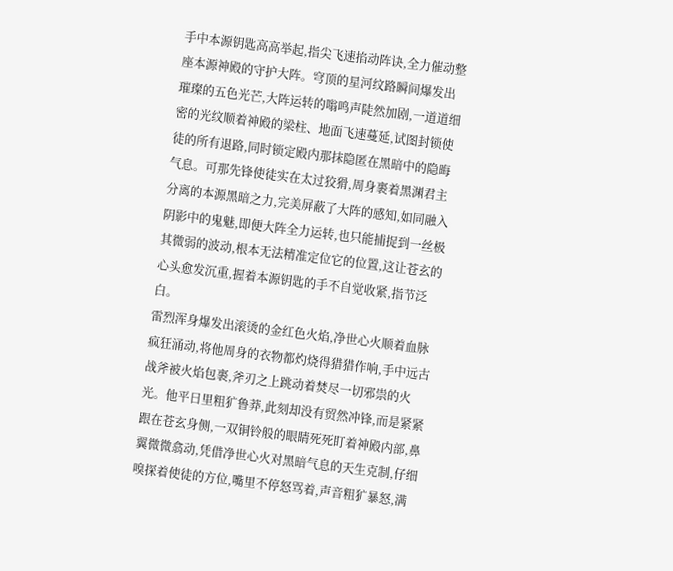手中本源钥匙高高举起,指尖飞速掐动阵诀,全力催动整座本源神殿的守护大阵。穹顶的星河纹路瞬间爆发出璀璨的五色光芒,大阵运转的嗡鸣声陡然加剧,一道道细密的光纹顺着神殿的梁柱、地面飞速蔓延,试图封锁使徒的所有退路,同时锁定殿内那抹隐匿在黑暗中的隐晦气息。可那先锋使徒实在太过狡猾,周身裹着黑渊君主分离的本源黑暗之力,完美屏蔽了大阵的感知,如同融入阴影中的鬼魅,即便大阵全力运转,也只能捕捉到一丝极其微弱的波动,根本无法精准定位它的位置,这让苍玄的心头愈发沉重,握着本源钥匙的手不自觉收紧,指节泛白。
雷烈浑身爆发出滚烫的金红色火焰,净世心火顺着血脉疯狂涌动,将他周身的衣物都灼烧得猎猎作响,手中远古战斧被火焰包裹,斧刃之上跳动着焚尽一切邪祟的火光。他平日里粗犷鲁莽,此刻却没有贸然冲锋,而是紧紧跟在苍玄身侧,一双铜铃般的眼睛死死盯着神殿内部,鼻翼微微翕动,凭借净世心火对黑暗气息的天生克制,仔细嗅探着使徒的方位,嘴里不停怒骂着,声音粗犷暴怒,满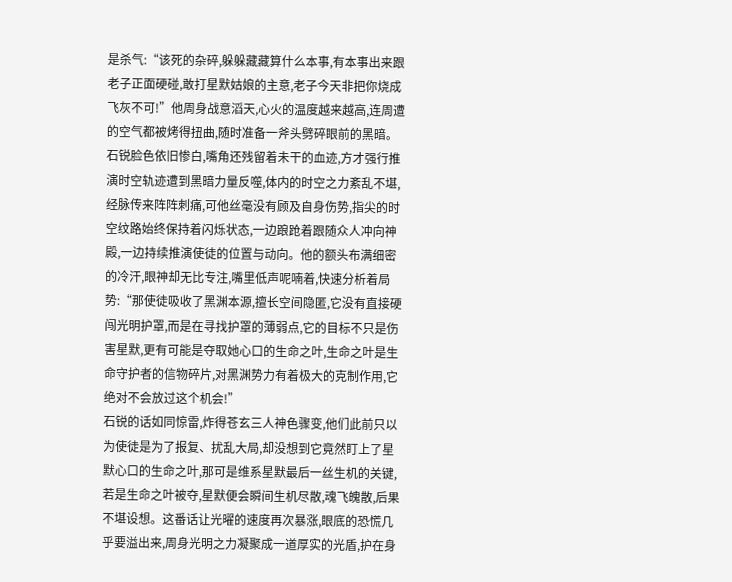是杀气:“该死的杂碎,躲躲藏藏算什么本事,有本事出来跟老子正面硬碰,敢打星默姑娘的主意,老子今天非把你烧成飞灰不可!”他周身战意滔天,心火的温度越来越高,连周遭的空气都被烤得扭曲,随时准备一斧头劈碎眼前的黑暗。
石锐脸色依旧惨白,嘴角还残留着未干的血迹,方才强行推演时空轨迹遭到黑暗力量反噬,体内的时空之力紊乱不堪,经脉传来阵阵刺痛,可他丝毫没有顾及自身伤势,指尖的时空纹路始终保持着闪烁状态,一边踉跄着跟随众人冲向神殿,一边持续推演使徒的位置与动向。他的额头布满细密的冷汗,眼神却无比专注,嘴里低声呢喃着,快速分析着局势:“那使徒吸收了黑渊本源,擅长空间隐匿,它没有直接硬闯光明护罩,而是在寻找护罩的薄弱点,它的目标不只是伤害星默,更有可能是夺取她心口的生命之叶,生命之叶是生命守护者的信物碎片,对黑渊势力有着极大的克制作用,它绝对不会放过这个机会!”
石锐的话如同惊雷,炸得苍玄三人神色骤变,他们此前只以为使徒是为了报复、扰乱大局,却没想到它竟然盯上了星默心口的生命之叶,那可是维系星默最后一丝生机的关键,若是生命之叶被夺,星默便会瞬间生机尽散,魂飞魄散,后果不堪设想。这番话让光曜的速度再次暴涨,眼底的恐慌几乎要溢出来,周身光明之力凝聚成一道厚实的光盾,护在身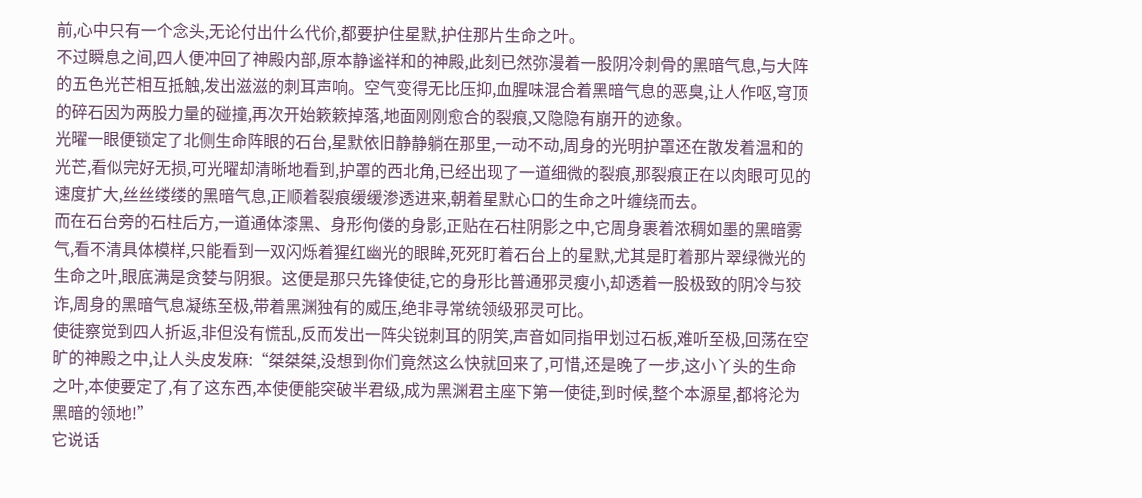前,心中只有一个念头,无论付出什么代价,都要护住星默,护住那片生命之叶。
不过瞬息之间,四人便冲回了神殿内部,原本静谧祥和的神殿,此刻已然弥漫着一股阴冷刺骨的黑暗气息,与大阵的五色光芒相互抵触,发出滋滋的刺耳声响。空气变得无比压抑,血腥味混合着黑暗气息的恶臭,让人作呕,穹顶的碎石因为两股力量的碰撞,再次开始簌簌掉落,地面刚刚愈合的裂痕,又隐隐有崩开的迹象。
光曜一眼便锁定了北侧生命阵眼的石台,星默依旧静静躺在那里,一动不动,周身的光明护罩还在散发着温和的光芒,看似完好无损,可光曜却清晰地看到,护罩的西北角,已经出现了一道细微的裂痕,那裂痕正在以肉眼可见的速度扩大,丝丝缕缕的黑暗气息,正顺着裂痕缓缓渗透进来,朝着星默心口的生命之叶缠绕而去。
而在石台旁的石柱后方,一道通体漆黑、身形佝偻的身影,正贴在石柱阴影之中,它周身裹着浓稠如墨的黑暗雾气,看不清具体模样,只能看到一双闪烁着猩红幽光的眼眸,死死盯着石台上的星默,尤其是盯着那片翠绿微光的生命之叶,眼底满是贪婪与阴狠。这便是那只先锋使徒,它的身形比普通邪灵瘦小,却透着一股极致的阴冷与狡诈,周身的黑暗气息凝练至极,带着黑渊独有的威压,绝非寻常统领级邪灵可比。
使徒察觉到四人折返,非但没有慌乱,反而发出一阵尖锐刺耳的阴笑,声音如同指甲划过石板,难听至极,回荡在空旷的神殿之中,让人头皮发麻:“桀桀桀,没想到你们竟然这么快就回来了,可惜,还是晚了一步,这小丫头的生命之叶,本使要定了,有了这东西,本使便能突破半君级,成为黑渊君主座下第一使徒,到时候,整个本源星,都将沦为黑暗的领地!”
它说话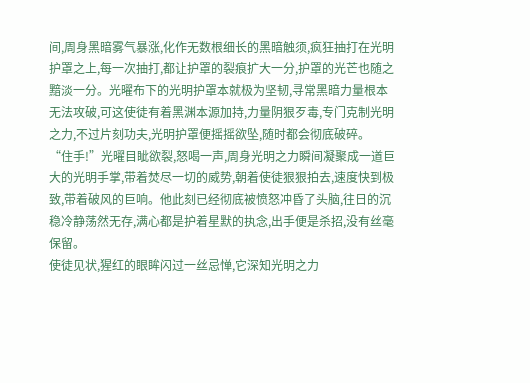间,周身黑暗雾气暴涨,化作无数根细长的黑暗触须,疯狂抽打在光明护罩之上,每一次抽打,都让护罩的裂痕扩大一分,护罩的光芒也随之黯淡一分。光曜布下的光明护罩本就极为坚韧,寻常黑暗力量根本无法攻破,可这使徒有着黑渊本源加持,力量阴狠歹毒,专门克制光明之力,不过片刻功夫,光明护罩便摇摇欲坠,随时都会彻底破碎。
“住手!”光曜目眦欲裂,怒喝一声,周身光明之力瞬间凝聚成一道巨大的光明手掌,带着焚尽一切的威势,朝着使徒狠狠拍去,速度快到极致,带着破风的巨响。他此刻已经彻底被愤怒冲昏了头脑,往日的沉稳冷静荡然无存,满心都是护着星默的执念,出手便是杀招,没有丝毫保留。
使徒见状,猩红的眼眸闪过一丝忌惮,它深知光明之力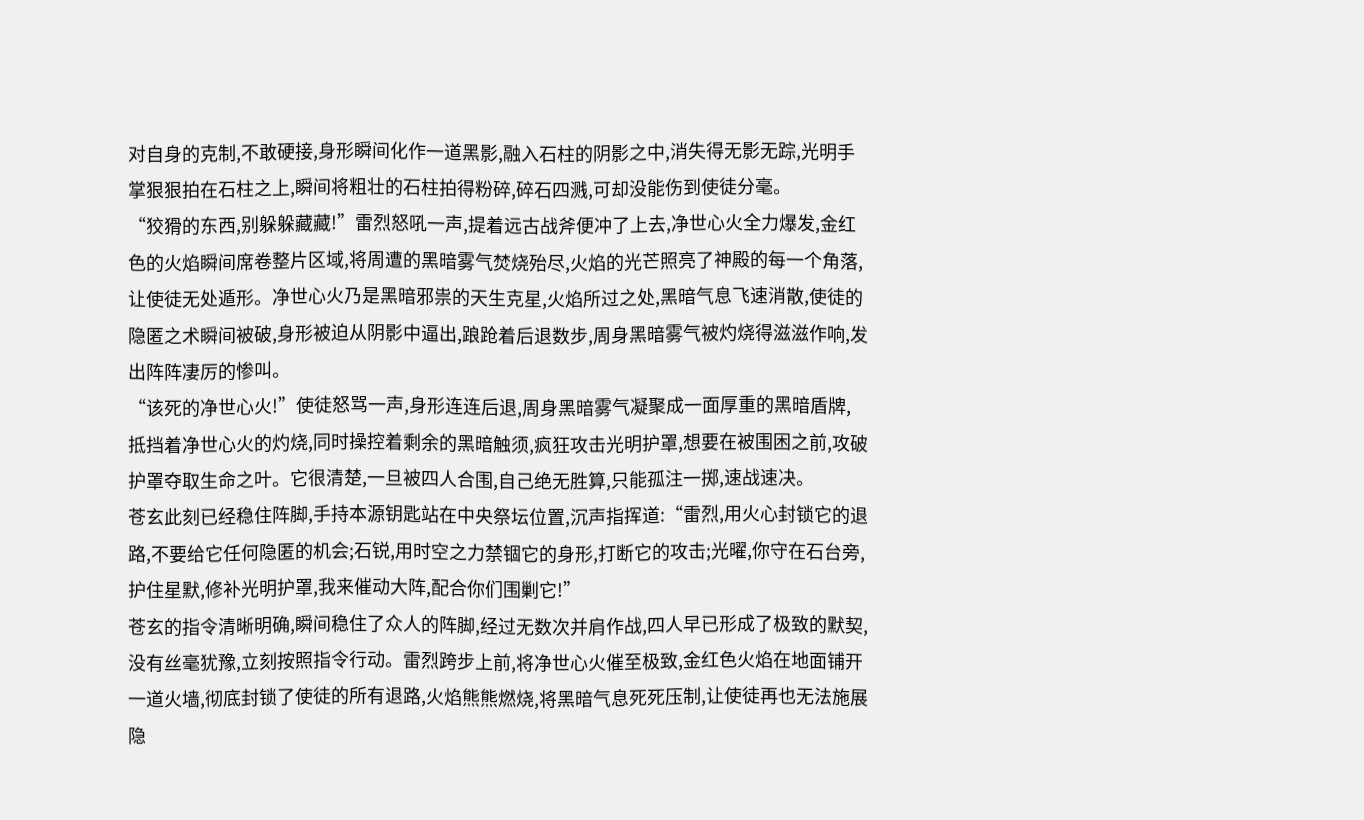对自身的克制,不敢硬接,身形瞬间化作一道黑影,融入石柱的阴影之中,消失得无影无踪,光明手掌狠狠拍在石柱之上,瞬间将粗壮的石柱拍得粉碎,碎石四溅,可却没能伤到使徒分毫。
“狡猾的东西,别躲躲藏藏!”雷烈怒吼一声,提着远古战斧便冲了上去,净世心火全力爆发,金红色的火焰瞬间席卷整片区域,将周遭的黑暗雾气焚烧殆尽,火焰的光芒照亮了神殿的每一个角落,让使徒无处遁形。净世心火乃是黑暗邪祟的天生克星,火焰所过之处,黑暗气息飞速消散,使徒的隐匿之术瞬间被破,身形被迫从阴影中逼出,踉跄着后退数步,周身黑暗雾气被灼烧得滋滋作响,发出阵阵凄厉的惨叫。
“该死的净世心火!”使徒怒骂一声,身形连连后退,周身黑暗雾气凝聚成一面厚重的黑暗盾牌,抵挡着净世心火的灼烧,同时操控着剩余的黑暗触须,疯狂攻击光明护罩,想要在被围困之前,攻破护罩夺取生命之叶。它很清楚,一旦被四人合围,自己绝无胜算,只能孤注一掷,速战速决。
苍玄此刻已经稳住阵脚,手持本源钥匙站在中央祭坛位置,沉声指挥道:“雷烈,用火心封锁它的退路,不要给它任何隐匿的机会;石锐,用时空之力禁锢它的身形,打断它的攻击;光曜,你守在石台旁,护住星默,修补光明护罩,我来催动大阵,配合你们围剿它!”
苍玄的指令清晰明确,瞬间稳住了众人的阵脚,经过无数次并肩作战,四人早已形成了极致的默契,没有丝毫犹豫,立刻按照指令行动。雷烈跨步上前,将净世心火催至极致,金红色火焰在地面铺开一道火墙,彻底封锁了使徒的所有退路,火焰熊熊燃烧,将黑暗气息死死压制,让使徒再也无法施展隐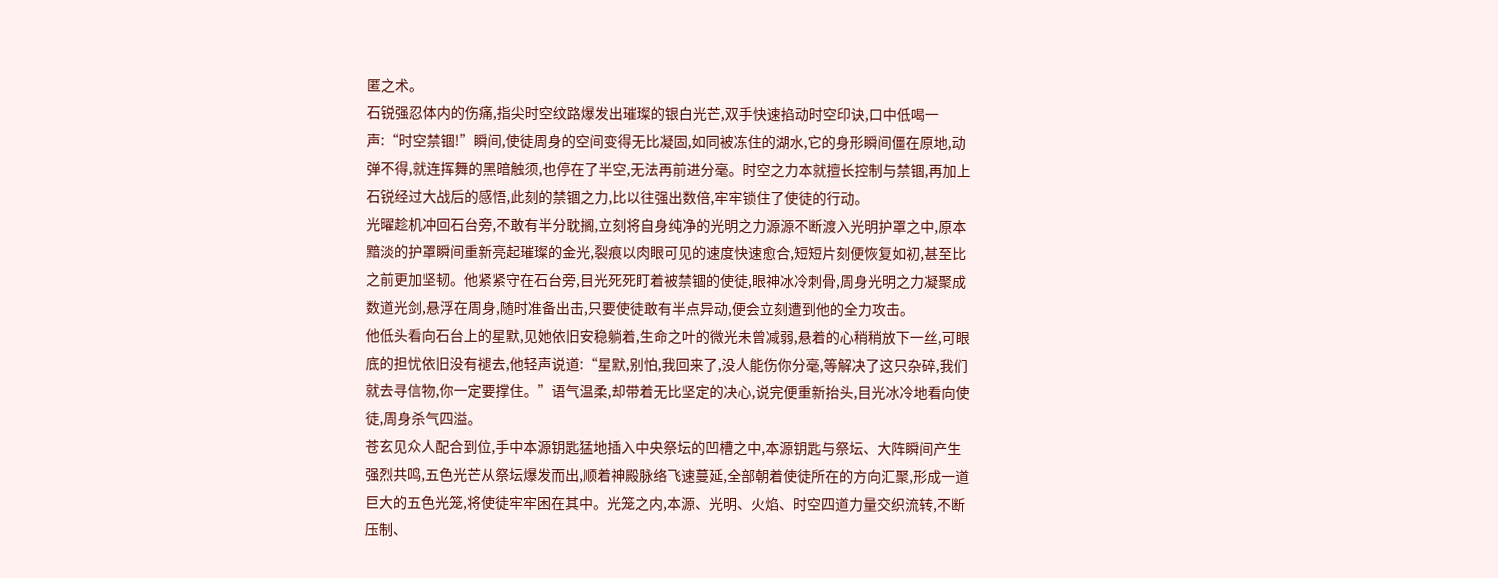匿之术。
石锐强忍体内的伤痛,指尖时空纹路爆发出璀璨的银白光芒,双手快速掐动时空印诀,口中低喝一声:“时空禁锢!”瞬间,使徒周身的空间变得无比凝固,如同被冻住的湖水,它的身形瞬间僵在原地,动弹不得,就连挥舞的黑暗触须,也停在了半空,无法再前进分毫。时空之力本就擅长控制与禁锢,再加上石锐经过大战后的感悟,此刻的禁锢之力,比以往强出数倍,牢牢锁住了使徒的行动。
光曜趁机冲回石台旁,不敢有半分耽搁,立刻将自身纯净的光明之力源源不断渡入光明护罩之中,原本黯淡的护罩瞬间重新亮起璀璨的金光,裂痕以肉眼可见的速度快速愈合,短短片刻便恢复如初,甚至比之前更加坚韧。他紧紧守在石台旁,目光死死盯着被禁锢的使徒,眼神冰冷刺骨,周身光明之力凝聚成数道光剑,悬浮在周身,随时准备出击,只要使徒敢有半点异动,便会立刻遭到他的全力攻击。
他低头看向石台上的星默,见她依旧安稳躺着,生命之叶的微光未曾减弱,悬着的心稍稍放下一丝,可眼底的担忧依旧没有褪去,他轻声说道:“星默,别怕,我回来了,没人能伤你分毫,等解决了这只杂碎,我们就去寻信物,你一定要撑住。”语气温柔,却带着无比坚定的决心,说完便重新抬头,目光冰冷地看向使徒,周身杀气四溢。
苍玄见众人配合到位,手中本源钥匙猛地插入中央祭坛的凹槽之中,本源钥匙与祭坛、大阵瞬间产生强烈共鸣,五色光芒从祭坛爆发而出,顺着神殿脉络飞速蔓延,全部朝着使徒所在的方向汇聚,形成一道巨大的五色光笼,将使徒牢牢困在其中。光笼之内,本源、光明、火焰、时空四道力量交织流转,不断压制、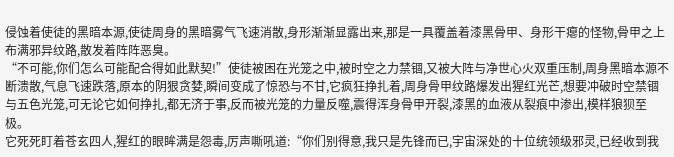侵蚀着使徒的黑暗本源,使徒周身的黑暗雾气飞速消散,身形渐渐显露出来,那是一具覆盖着漆黑骨甲、身形干瘪的怪物,骨甲之上布满邪异纹路,散发着阵阵恶臭。
“不可能,你们怎么可能配合得如此默契!”使徒被困在光笼之中,被时空之力禁锢,又被大阵与净世心火双重压制,周身黑暗本源不断溃散,气息飞速跌落,原本的阴狠贪婪,瞬间变成了惊恐与不甘,它疯狂挣扎着,周身骨甲纹路爆发出猩红光芒,想要冲破时空禁锢与五色光笼,可无论它如何挣扎,都无济于事,反而被光笼的力量反噬,震得浑身骨甲开裂,漆黑的血液从裂痕中渗出,模样狼狈至极。
它死死盯着苍玄四人,猩红的眼眸满是怨毒,厉声嘶吼道:“你们别得意,我只是先锋而已,宇宙深处的十位统领级邪灵,已经收到我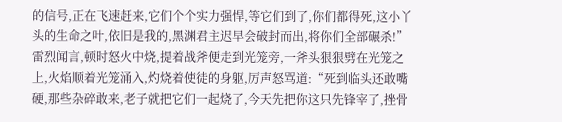的信号,正在飞速赶来,它们个个实力强悍,等它们到了,你们都得死,这小丫头的生命之叶,依旧是我的,黑渊君主迟早会破封而出,将你们全部碾杀!”
雷烈闻言,顿时怒火中烧,提着战斧便走到光笼旁,一斧头狠狠劈在光笼之上,火焰顺着光笼涌入,灼烧着使徒的身躯,厉声怒骂道:“死到临头还敢嘴硬,那些杂碎敢来,老子就把它们一起烧了,今天先把你这只先锋宰了,挫骨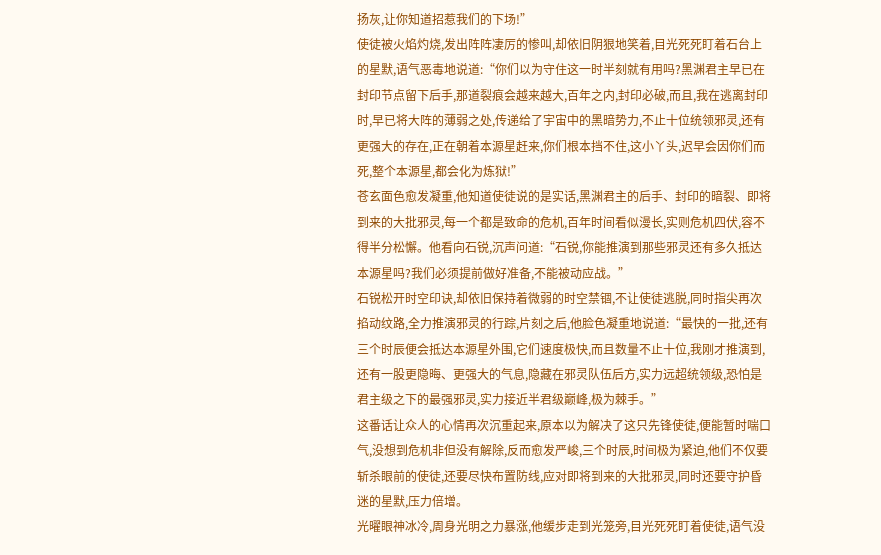扬灰,让你知道招惹我们的下场!”
使徒被火焰灼烧,发出阵阵凄厉的惨叫,却依旧阴狠地笑着,目光死死盯着石台上的星默,语气恶毒地说道:“你们以为守住这一时半刻就有用吗?黑渊君主早已在封印节点留下后手,那道裂痕会越来越大,百年之内,封印必破,而且,我在逃离封印时,早已将大阵的薄弱之处,传递给了宇宙中的黑暗势力,不止十位统领邪灵,还有更强大的存在,正在朝着本源星赶来,你们根本挡不住,这小丫头,迟早会因你们而死,整个本源星,都会化为炼狱!”
苍玄面色愈发凝重,他知道使徒说的是实话,黑渊君主的后手、封印的暗裂、即将到来的大批邪灵,每一个都是致命的危机,百年时间看似漫长,实则危机四伏,容不得半分松懈。他看向石锐,沉声问道:“石锐,你能推演到那些邪灵还有多久抵达本源星吗?我们必须提前做好准备,不能被动应战。”
石锐松开时空印诀,却依旧保持着微弱的时空禁锢,不让使徒逃脱,同时指尖再次掐动纹路,全力推演邪灵的行踪,片刻之后,他脸色凝重地说道:“最快的一批,还有三个时辰便会抵达本源星外围,它们速度极快,而且数量不止十位,我刚才推演到,还有一股更隐晦、更强大的气息,隐藏在邪灵队伍后方,实力远超统领级,恐怕是君主级之下的最强邪灵,实力接近半君级巅峰,极为棘手。”
这番话让众人的心情再次沉重起来,原本以为解决了这只先锋使徒,便能暂时喘口气,没想到危机非但没有解除,反而愈发严峻,三个时辰,时间极为紧迫,他们不仅要斩杀眼前的使徒,还要尽快布置防线,应对即将到来的大批邪灵,同时还要守护昏迷的星默,压力倍增。
光曜眼神冰冷,周身光明之力暴涨,他缓步走到光笼旁,目光死死盯着使徒,语气没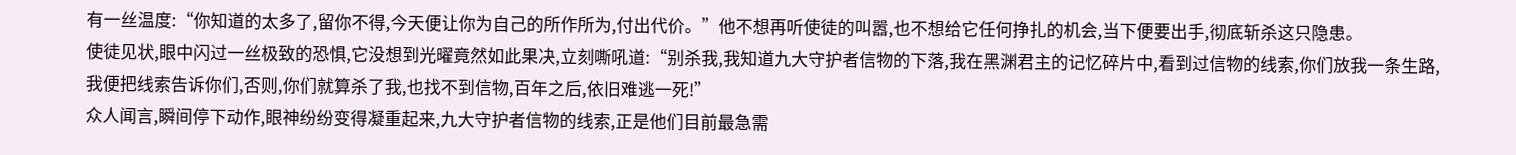有一丝温度:“你知道的太多了,留你不得,今天便让你为自己的所作所为,付出代价。”他不想再听使徒的叫嚣,也不想给它任何挣扎的机会,当下便要出手,彻底斩杀这只隐患。
使徒见状,眼中闪过一丝极致的恐惧,它没想到光曜竟然如此果决,立刻嘶吼道:“别杀我,我知道九大守护者信物的下落,我在黑渊君主的记忆碎片中,看到过信物的线索,你们放我一条生路,我便把线索告诉你们,否则,你们就算杀了我,也找不到信物,百年之后,依旧难逃一死!”
众人闻言,瞬间停下动作,眼神纷纷变得凝重起来,九大守护者信物的线索,正是他们目前最急需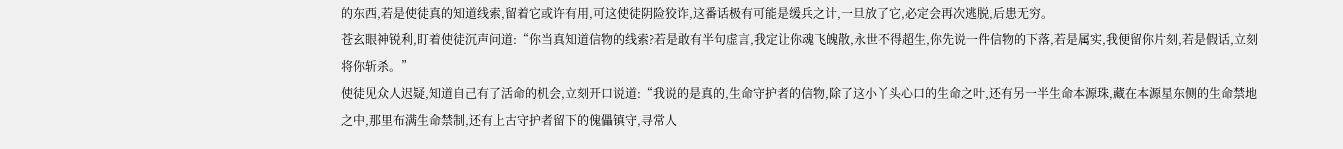的东西,若是使徒真的知道线索,留着它或许有用,可这使徒阴险狡诈,这番话极有可能是缓兵之计,一旦放了它,必定会再次逃脱,后患无穷。
苍玄眼神锐利,盯着使徒沉声问道:“你当真知道信物的线索?若是敢有半句虚言,我定让你魂飞魄散,永世不得超生,你先说一件信物的下落,若是属实,我便留你片刻,若是假话,立刻将你斩杀。”
使徒见众人迟疑,知道自己有了活命的机会,立刻开口说道:“我说的是真的,生命守护者的信物,除了这小丫头心口的生命之叶,还有另一半生命本源珠,藏在本源星东侧的生命禁地之中,那里布满生命禁制,还有上古守护者留下的傀儡镇守,寻常人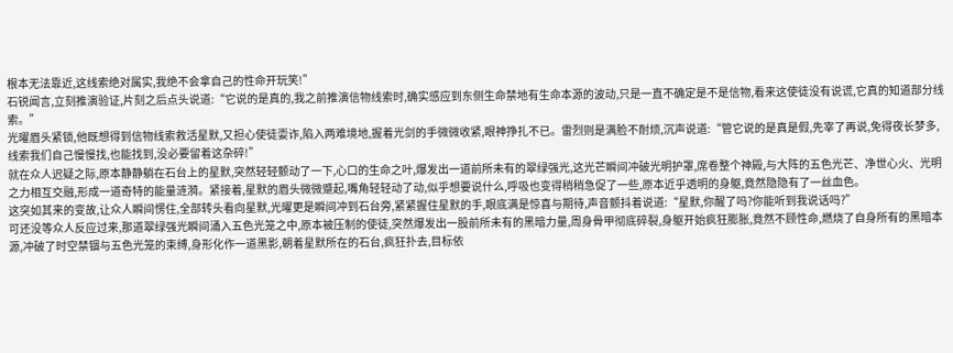根本无法靠近,这线索绝对属实,我绝不会拿自己的性命开玩笑!”
石锐闻言,立刻推演验证,片刻之后点头说道:“它说的是真的,我之前推演信物线索时,确实感应到东侧生命禁地有生命本源的波动,只是一直不确定是不是信物,看来这使徒没有说谎,它真的知道部分线索。”
光曜眉头紧锁,他既想得到信物线索救活星默,又担心使徒耍诈,陷入两难境地,握着光剑的手微微收紧,眼神挣扎不已。雷烈则是满脸不耐烦,沉声说道:“管它说的是真是假,先宰了再说,免得夜长梦多,线索我们自己慢慢找,也能找到,没必要留着这杂碎!”
就在众人迟疑之际,原本静静躺在石台上的星默,突然轻轻颤动了一下,心口的生命之叶,爆发出一道前所未有的翠绿强光,这光芒瞬间冲破光明护罩,席卷整个神殿,与大阵的五色光芒、净世心火、光明之力相互交融,形成一道奇特的能量涟漪。紧接着,星默的眉头微微蹙起,嘴角轻轻动了动,似乎想要说什么,呼吸也变得稍稍急促了一些,原本近乎透明的身躯,竟然隐隐有了一丝血色。
这突如其来的变故,让众人瞬间愣住,全部转头看向星默,光曜更是瞬间冲到石台旁,紧紧握住星默的手,眼底满是惊喜与期待,声音颤抖着说道:“星默,你醒了吗?你能听到我说话吗?”
可还没等众人反应过来,那道翠绿强光瞬间涌入五色光笼之中,原本被压制的使徒,突然爆发出一股前所未有的黑暗力量,周身骨甲彻底碎裂,身躯开始疯狂膨胀,竟然不顾性命,燃烧了自身所有的黑暗本源,冲破了时空禁锢与五色光笼的束缚,身形化作一道黑影,朝着星默所在的石台,疯狂扑去,目标依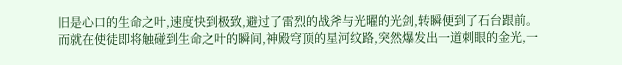旧是心口的生命之叶,速度快到极致,避过了雷烈的战斧与光曜的光剑,转瞬便到了石台跟前。
而就在使徒即将触碰到生命之叶的瞬间,神殿穹顶的星河纹路,突然爆发出一道刺眼的金光,一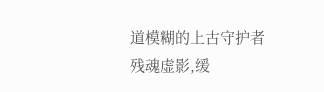道模糊的上古守护者残魂虚影,缓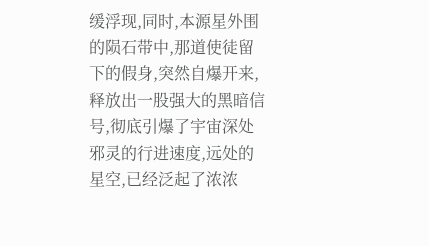缓浮现,同时,本源星外围的陨石带中,那道使徒留下的假身,突然自爆开来,释放出一股强大的黑暗信号,彻底引爆了宇宙深处邪灵的行进速度,远处的星空,已经泛起了浓浓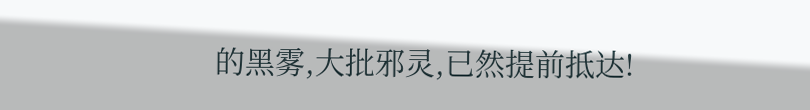的黑雾,大批邪灵,已然提前抵达!